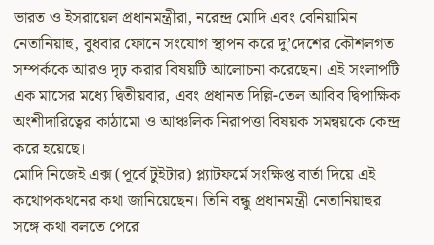ভারত ও ইসরায়েল প্রধানমন্ত্রীরা, নরেন্দ্র মোদি এবং বেনিয়ামিন নেতানিয়াহু, বুধবার ফোনে সংযোগ স্থাপন করে দু’দেশের কৌশলগত সম্পর্ককে আরও দৃঢ় করার বিষয়টি আলোচনা করেছেন। এই সংলাপটি এক মাসের মধ্যে দ্বিতীয়বার, এবং প্রধানত দিল্লি-তেল আবিব দ্বিপাক্ষিক অংশীদারিত্বের কাঠামো ও আঞ্চলিক নিরাপত্তা বিষয়ক সমন্বয়কে কেন্দ্র করে হয়েছে।
মোদি নিজেই এক্স (পূর্বে টুইটার) প্ল্যাটফর্মে সংক্ষিপ্ত বার্তা দিয়ে এই কথোপকথনের কথা জানিয়েছেন। তিনি বন্ধু প্রধানমন্ত্রী নেতানিয়াহুর সঙ্গে কথা বলতে পেরে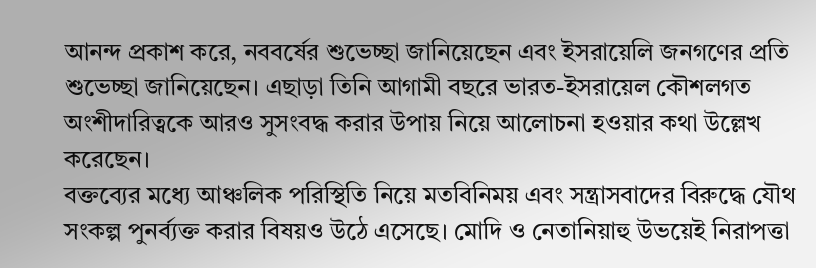আনন্দ প্রকাশ করে, নববর্ষের শুভেচ্ছা জানিয়েছেন এবং ইসরায়েলি জনগণের প্রতি শুভেচ্ছা জানিয়েছেন। এছাড়া তিনি আগামী বছরে ভারত-ইসরায়েল কৌশলগত অংশীদারিত্বকে আরও সুসংবদ্ধ করার উপায় নিয়ে আলোচনা হওয়ার কথা উল্লেখ করেছেন।
বক্তব্যের মধ্যে আঞ্চলিক পরিস্থিতি নিয়ে মতবিনিময় এবং সন্ত্রাসবাদের বিরুদ্ধে যৌথ সংকল্প পুনর্ব্যক্ত করার বিষয়ও উঠে এসেছে। মোদি ও নেতানিয়াহু উভয়েই নিরাপত্তা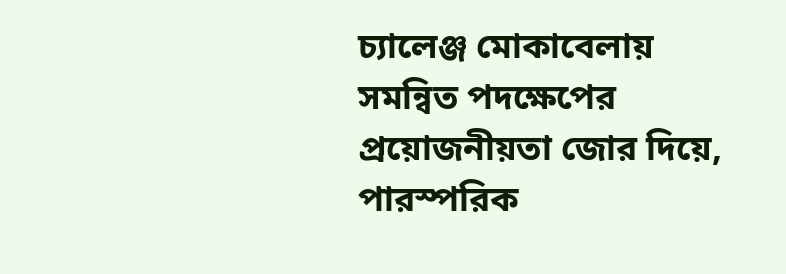চ্যালেঞ্জ মোকাবেলায় সমন্বিত পদক্ষেপের প্রয়োজনীয়তা জোর দিয়ে, পারস্পরিক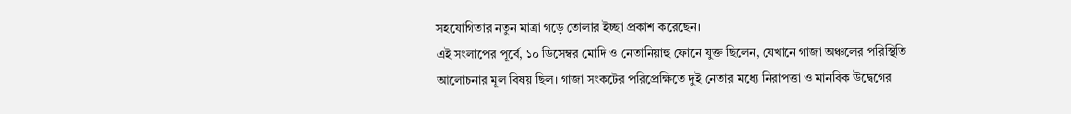সহযোগিতার নতুন মাত্রা গড়ে তোলার ইচ্ছা প্রকাশ করেছেন।
এই সংলাপের পূর্বে, ১০ ডিসেম্বর মোদি ও নেতানিয়াহু ফোনে যুক্ত ছিলেন, যেখানে গাজা অঞ্চলের পরিস্থিতি আলোচনার মূল বিষয় ছিল। গাজা সংকটের পরিপ্রেক্ষিতে দুই নেতার মধ্যে নিরাপত্তা ও মানবিক উদ্বেগের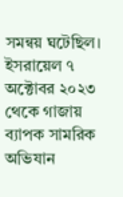সমন্বয় ঘটেছিল।
ইসরায়েল ৭ অক্টোবর ২০২৩ থেকে গাজায় ব্যাপক সামরিক অভিযান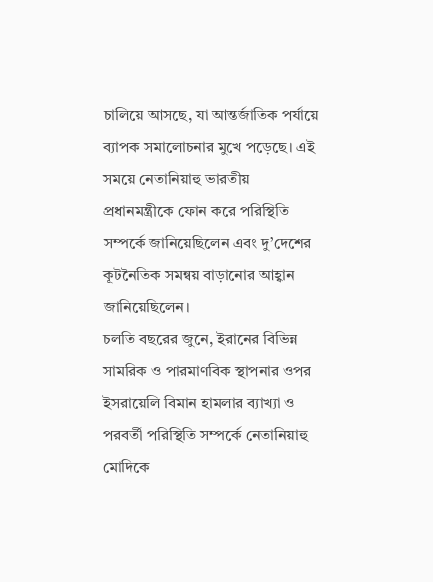চালিয়ে আসছে, যা আন্তর্জাতিক পর্যায়ে ব্যাপক সমালোচনার মুখে পড়েছে। এই সময়ে নেতানিয়াহু ভারতীয় প্রধানমন্ত্রীকে ফোন করে পরিস্থিতি সম্পর্কে জানিয়েছিলেন এবং দু’দেশের কূটনৈতিক সমন্বয় বাড়ানোর আহ্বান জানিয়েছিলেন।
চলতি বছরের জুনে, ইরানের বিভিন্ন সামরিক ও পারমাণবিক স্থাপনার ওপর ইসরায়েলি বিমান হামলার ব্যাখ্যা ও পরবর্তী পরিস্থিতি সম্পর্কে নেতানিয়াহু মোদিকে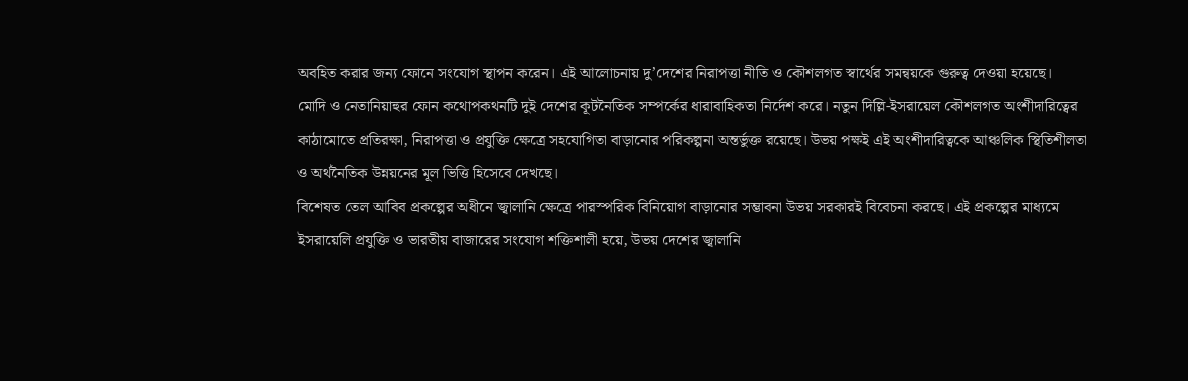অবহিত করার জন্য ফোনে সংযোগ স্থাপন করেন। এই আলোচনায় দু’দেশের নিরাপত্তা নীতি ও কৌশলগত স্বার্থের সমন্বয়কে গুরুত্ব দেওয়া হয়েছে।
মোদি ও নেতানিয়াহুর ফোন কথোপকথনটি দুই দেশের কূটনৈতিক সম্পর্কের ধারাবাহিকতা নির্দেশ করে। নতুন দিল্লি-ইসরায়েল কৌশলগত অংশীদারিত্বের কাঠামোতে প্রতিরক্ষা, নিরাপত্তা ও প্রযুক্তি ক্ষেত্রে সহযোগিতা বাড়ানোর পরিকল্পনা অন্তর্ভুক্ত রয়েছে। উভয় পক্ষই এই অংশীদারিত্বকে আঞ্চলিক স্থিতিশীলতা ও অর্থনৈতিক উন্নয়নের মূল ভিত্তি হিসেবে দেখছে।
বিশেষত তেল আবিব প্রকল্পের অধীনে জ্বালানি ক্ষেত্রে পারস্পরিক বিনিয়োগ বাড়ানোর সম্ভাবনা উভয় সরকারই বিবেচনা করছে। এই প্রকল্পের মাধ্যমে ইসরায়েলি প্রযুক্তি ও ভারতীয় বাজারের সংযোগ শক্তিশালী হয়ে, উভয় দেশের জ্বালানি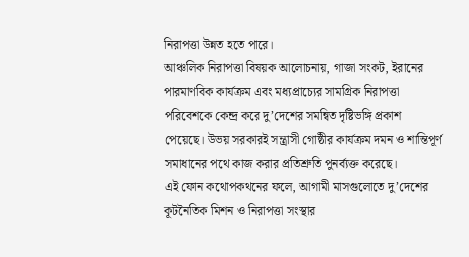নিরাপত্তা উন্নত হতে পারে।
আঞ্চলিক নিরাপত্তা বিষয়ক আলোচনায়, গাজা সংকট, ইরানের পারমাণবিক কার্যক্রম এবং মধ্যপ্রাচ্যের সামগ্রিক নিরাপত্তা পরিবেশকে কেন্দ্র করে দু’দেশের সমন্বিত দৃষ্টিভঙ্গি প্রকাশ পেয়েছে। উভয় সরকারই সন্ত্রাসী গোষ্ঠীর কার্যক্রম দমন ও শান্তিপূর্ণ সমাধানের পথে কাজ করার প্রতিশ্রুতি পুনর্ব্যক্ত করেছে।
এই ফোন কথোপকথনের ফলে, আগামী মাসগুলোতে দু’দেশের কূটনৈতিক মিশন ও নিরাপত্তা সংস্থার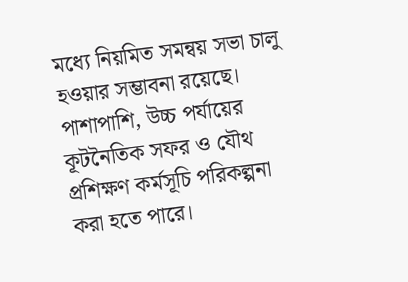মধ্যে নিয়মিত সমন্বয় সভা চালু হওয়ার সম্ভাবনা রয়েছে। পাশাপাশি, উচ্চ পর্যায়ের কূটনৈতিক সফর ও যৌথ প্রশিক্ষণ কর্মসূচি পরিকল্পনা করা হতে পারে।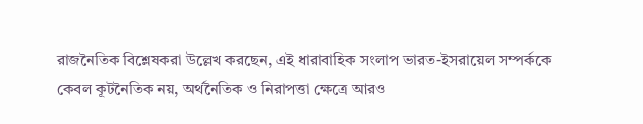রাজনৈতিক বিশ্লেষকরা উল্লেখ করছেন, এই ধারাবাহিক সংলাপ ভারত-ইসরায়েল সম্পর্ককে কেবল কূটনৈতিক নয়, অর্থনৈতিক ও নিরাপত্তা ক্ষেত্রে আরও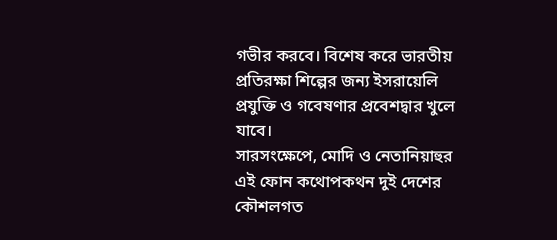গভীর করবে। বিশেষ করে ভারতীয় প্রতিরক্ষা শিল্পের জন্য ইসরায়েলি প্রযুক্তি ও গবেষণার প্রবেশদ্বার খুলে যাবে।
সারসংক্ষেপে, মোদি ও নেতানিয়াহুর এই ফোন কথোপকথন দুই দেশের কৌশলগত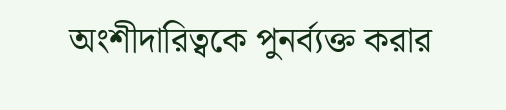অংশীদারিত্বকে পুনর্ব্যক্ত করার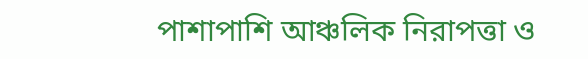পাশাপাশি আঞ্চলিক নিরাপত্তা ও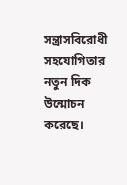সন্ত্রাসবিরোধী সহযোগিতার নতুন দিক উন্মোচন করেছে।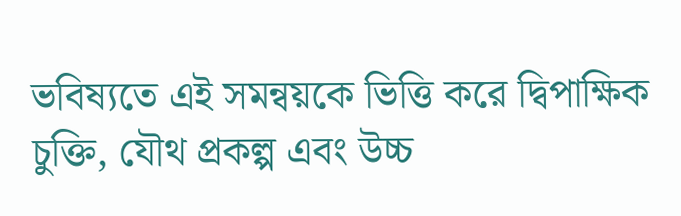ভবিষ্যতে এই সমন্বয়কে ভিত্তি করে দ্বিপাক্ষিক চুক্তি, যৌথ প্রকল্প এবং উচ্চ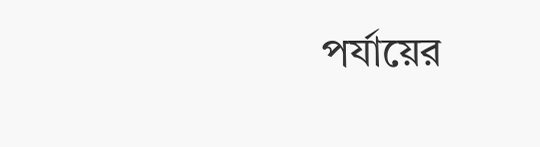পর্যায়ের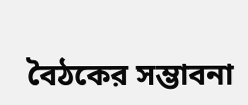বৈঠকের সম্ভাবনা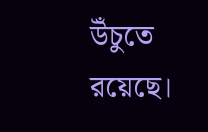উঁচুতে রয়েছে।